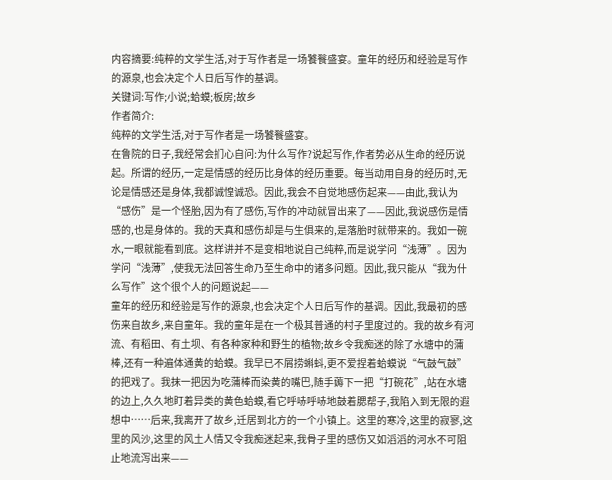内容摘要:纯粹的文学生活,对于写作者是一场饕餮盛宴。童年的经历和经验是写作的源泉,也会决定个人日后写作的基调。
关键词:写作;小说;蛤蟆;板房;故乡
作者简介:
纯粹的文学生活,对于写作者是一场饕餮盛宴。
在鲁院的日子,我经常会扪心自问:为什么写作?说起写作,作者势必从生命的经历说起。所谓的经历,一定是情感的经历比身体的经历重要。每当动用自身的经历时,无论是情感还是身体,我都诚惶诚恐。因此,我会不自觉地感伤起来——由此,我认为“感伤”是一个怪胎,因为有了感伤,写作的冲动就冒出来了——因此,我说感伤是情感的,也是身体的。我的天真和感伤却是与生俱来的,是落胎时就带来的。我如一碗水,一眼就能看到底。这样讲并不是变相地说自己纯粹,而是说学问“浅薄”。因为学问“浅薄”,使我无法回答生命乃至生命中的诸多问题。因此,我只能从“我为什么写作”这个很个人的问题说起——
童年的经历和经验是写作的源泉,也会决定个人日后写作的基调。因此,我最初的感伤来自故乡,来自童年。我的童年是在一个极其普通的村子里度过的。我的故乡有河流、有稻田、有土坝、有各种家种和野生的植物;故乡令我痴迷的除了水塘中的蒲棒,还有一种遍体通黄的蛤蟆。我早已不屑捞蝌蚪,更不爱捏着蛤蟆说“气鼓气鼓”的把戏了。我抹一把因为吃蒲棒而染黄的嘴巴,随手薅下一把“打碗花”,站在水塘的边上,久久地盯着异类的黄色蛤蟆,看它呼哧呼哧地鼓着腮帮子,我陷入到无限的遐想中……后来,我离开了故乡,迁居到北方的一个小镇上。这里的寒冷,这里的寂寥,这里的风沙,这里的风土人情又令我痴迷起来,我骨子里的感伤又如滔滔的河水不可阻止地流泻出来——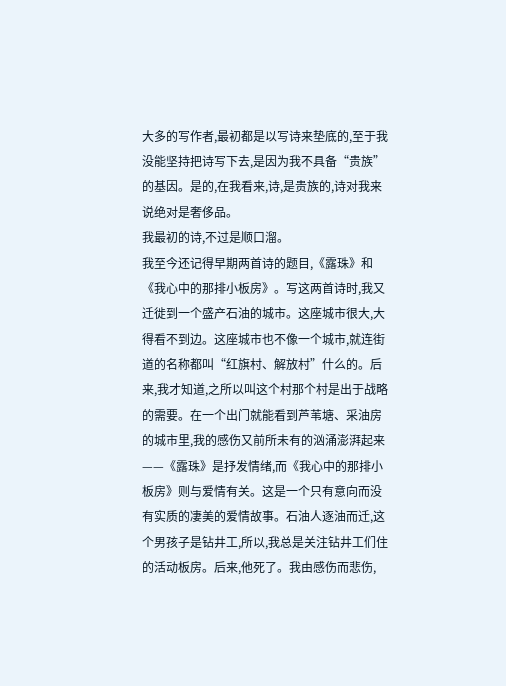大多的写作者,最初都是以写诗来垫底的,至于我没能坚持把诗写下去,是因为我不具备“贵族”的基因。是的,在我看来,诗,是贵族的,诗对我来说绝对是奢侈品。
我最初的诗,不过是顺口溜。
我至今还记得早期两首诗的题目,《露珠》和《我心中的那排小板房》。写这两首诗时,我又迁徙到一个盛产石油的城市。这座城市很大,大得看不到边。这座城市也不像一个城市,就连街道的名称都叫“红旗村、解放村”什么的。后来,我才知道,之所以叫这个村那个村是出于战略的需要。在一个出门就能看到芦苇塘、采油房的城市里,我的感伤又前所未有的汹涌澎湃起来——《露珠》是抒发情绪,而《我心中的那排小板房》则与爱情有关。这是一个只有意向而没有实质的凄美的爱情故事。石油人逐油而迁,这个男孩子是钻井工,所以,我总是关注钻井工们住的活动板房。后来,他死了。我由感伤而悲伤,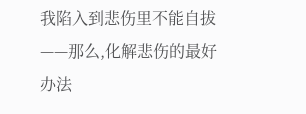我陷入到悲伤里不能自拔——那么,化解悲伤的最好办法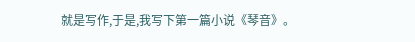就是写作,于是,我写下第一篇小说《琴音》。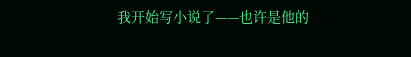我开始写小说了——也许是他的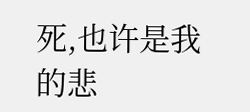死,也许是我的悲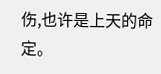伤,也许是上天的命定。